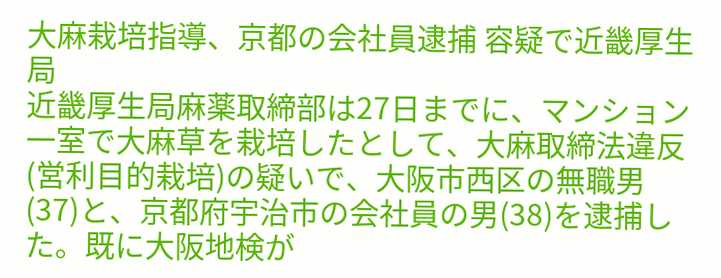大麻栽培指導、京都の会社員逮捕 容疑で近畿厚生局
近畿厚生局麻薬取締部は27日までに、マンション一室で大麻草を栽培したとして、大麻取締法違反(営利目的栽培)の疑いで、大阪市西区の無職男(37)と、京都府宇治市の会社員の男(38)を逮捕した。既に大阪地検が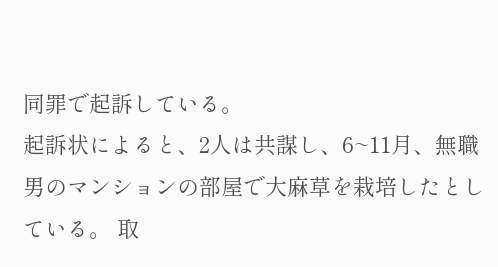同罪で起訴している。
起訴状によると、2人は共謀し、6~11月、無職男のマンションの部屋で大麻草を栽培したとしている。 取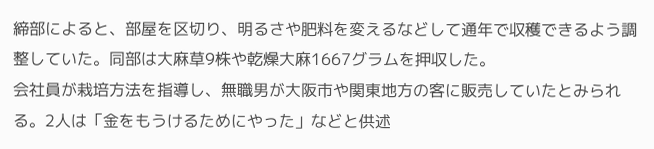締部によると、部屋を区切り、明るさや肥料を変えるなどして通年で収穫できるよう調整していた。同部は大麻草9株や乾燥大麻1667グラムを押収した。
会社員が栽培方法を指導し、無職男が大阪市や関東地方の客に販売していたとみられる。2人は「金をもうけるためにやった」などと供述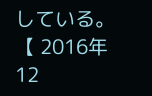している。
【 2016年12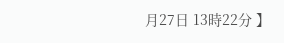月27日 13時22分 】